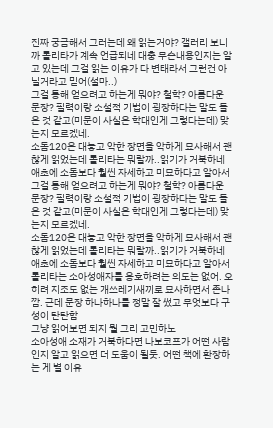진짜 궁금해서 그러는데 왜 읽는거야? 갤러리 보니까 롤리타가 계속 언급되네 대충 무슨내용인지는 알고 있는데 그걸 읽는 이유가 다 변태라서 그런건 아닐거라고 믿어(설마..)
그걸 통해 얻으려고 하는게 뭐야? 철학? 아름다운 문장? 필력이랑 소설적 기법이 굉장하다는 말도 들은 것 같고(미문이 사실은 학대인게 그렇다는데) 맞는지 모르겠네.
소돔120은 대놓고 악한 장면을 악하게 묘사해서 괜찮게 읽었는데 롤리타는 뭐랄까..읽기가 거북하네 애초에 소돔보다 훨씬 자세하고 미묘하다고 알아서
그걸 통해 얻으려고 하는게 뭐야? 철학? 아름다운 문장? 필력이랑 소설적 기법이 굉장하다는 말도 들은 것 같고(미문이 사실은 학대인게 그렇다는데) 맞는지 모르겠네.
소돔120은 대놓고 악한 장면을 악하게 묘사해서 괜찮게 읽었는데 롤리타는 뭐랄까..읽기가 거북하네 애초에 소돔보다 훨씬 자세하고 미묘하다고 알아서
롤리타는 소아성애자를 옹호하려는 의도는 없어. 오히려 지조도 없는 개쓰레기새끼로 묘사하면서 존나 깜. 근데 문장 하나하나를 정말 잘 썼고 무엇보다 구성이 탄탄함
그냥 읽어보면 되지 뭘 그리 고민하노
소아성애 소재가 거북하다면 나보코프가 어떤 사람인지 알고 읽으면 더 도움이 될듯. 어떤 책에 환장하는 게 별 이유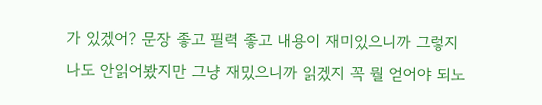가 있겠어? 문장 좋고 필력 좋고 내용이 재미있으니까 그렇지
나도 안읽어봤지만 그냥 재밌으니까 읽겠지 꼭 뭘 얻어야 되노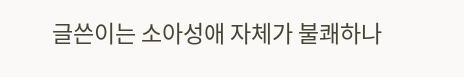글쓴이는 소아성애 자체가 불쾌하나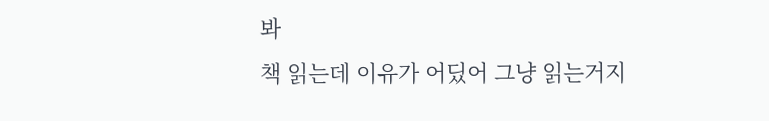봐
책 읽는데 이유가 어딨어 그냥 읽는거지